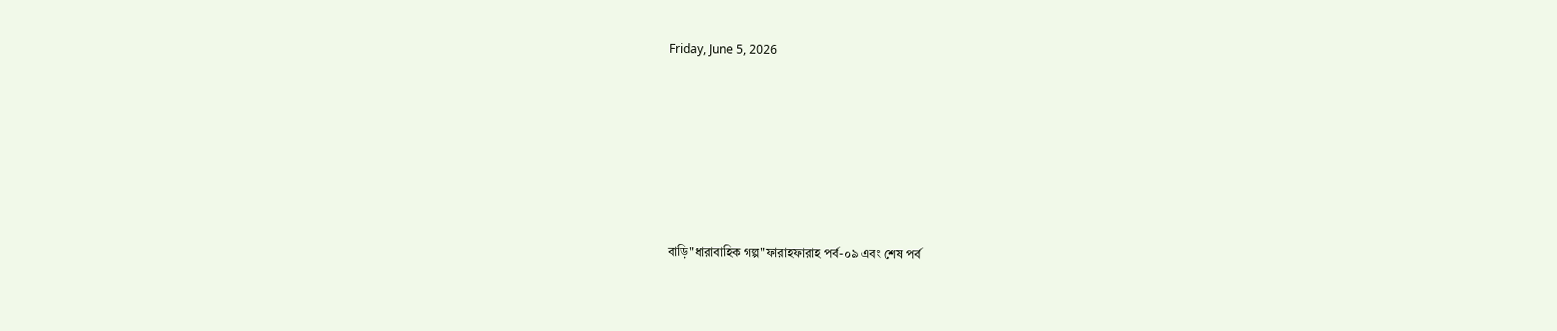Friday, June 5, 2026







বাড়ি"ধারাবাহিক গল্প"ফারাহফারাহ পর্ব-০৯ এবং শেষ পর্ব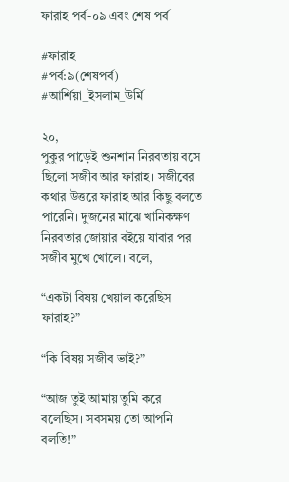ফারাহ পর্ব-০৯ এবং শেষ পর্ব

#ফারাহ
#পর্ব:৯(শেষপর্ব)
#আর্শিয়া_ইসলাম_উর্মি

২০,
পুকুর পাড়েই শুনশান নিরবতায় বসে ছিলো সজীব আর ফারাহ। সজীবের কথার উত্তরে ফারাহ আর কিছু বলতে পারেনি। দুজনের মাঝে খানিকক্ষণ নিরবতার জোয়ার বইয়ে যাবার পর সজীব মুখে খোলে। বলে,

“একটা বিষয় খেয়াল করেছিস ফারাহ?”

“কি বিষয় সজীব ভাই?”

“আজ তুই আমায় তুমি করে বলেছিস। সবসময় তো আপনি বলতি!”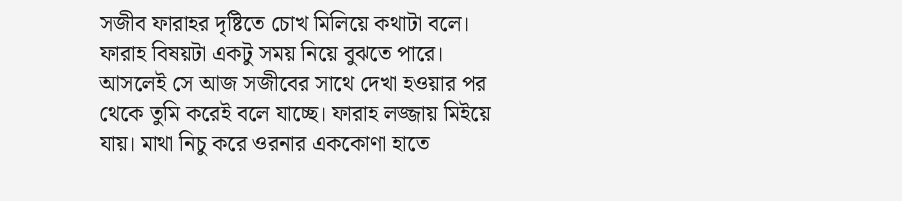সজীব ফারাহর দৃষ্টিতে চোখ মিলিয়ে কথাটা বলে। ফারাহ বিষয়টা একটু সময় নিয়ে বুঝতে পারে। আসলেই সে আজ সজীবের সাথে দেখা হওয়ার পর থেকে তুমি করেই বলে যাচ্ছে। ফারাহ লজ্জায় মিইয়ে যায়। মাথা নিচু করে ওরনার এককোণা হাতে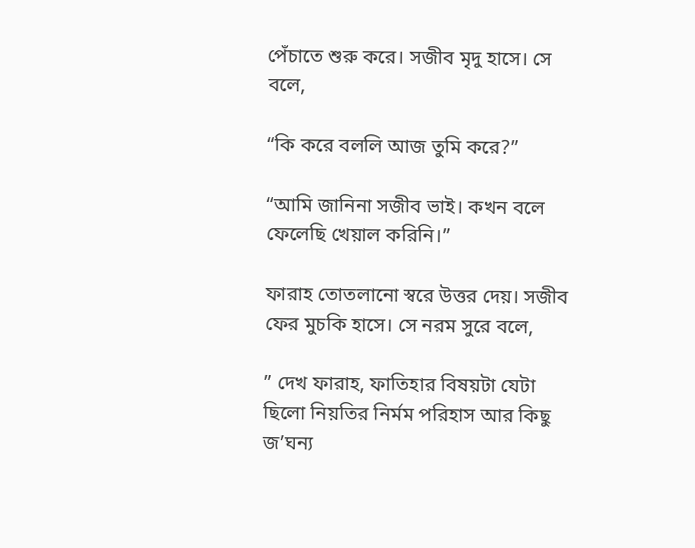পেঁচাতে শুরু করে। সজীব মৃদু হাসে। সে বলে,

“কি করে বললি আজ তুমি করে?”

“আমি জানিনা সজীব ভাই। কখন বলে ফেলেছি খেয়াল করিনি।”

ফারাহ তোতলানো স্বরে উত্তর দেয়। সজীব ফের মুচকি হাসে। সে নরম সুরে বলে,

” দেখ ফারাহ, ফাতিহার বিষয়টা যেটা ছিলো নিয়তির নির্মম পরিহাস আর কিছু জ’ঘন্য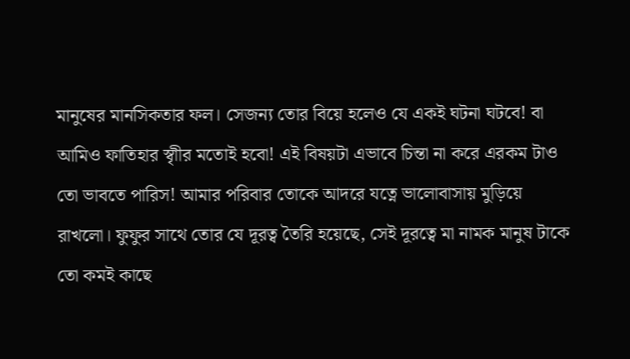মানুষের মানসিকতার ফল। সেজন্য তোর বিয়ে হলেও যে একই ঘটনা ঘটবে! বা আমিও ফাতিহার স্বাৃীর মতোই হবো! এই বিষয়টা এভাবে চিন্তা না করে এরকম টাও তো ভাবতে পারিস! আমার পরিবার তোকে আদরে যত্নে ভালোবাসায় মুড়িয়ে রাখলো। ফুফুর সাথে তোর যে দূরত্ব তৈরি হয়েছে, সেই দূরত্বে মা নামক মানুষ টাকে তো কমই কাছে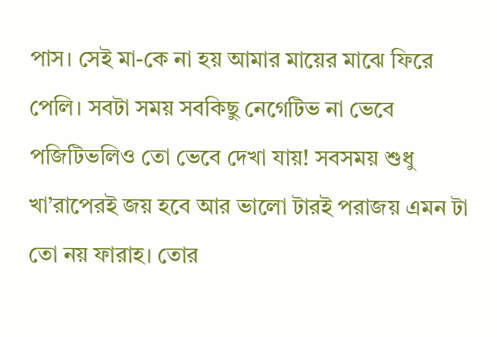পাস। সেই মা-কে না হয় আমার মায়ের মাঝে ফিরে পেলি। সবটা সময় সবকিছু নেগেটিভ না ভেবে পজিটিভলিও তো ভেবে দেখা যায়! সবসময় শুধু খা’রাপেরই জয় হবে আর ভালো টারই পরাজয় এমন টা তো নয় ফারাহ। তোর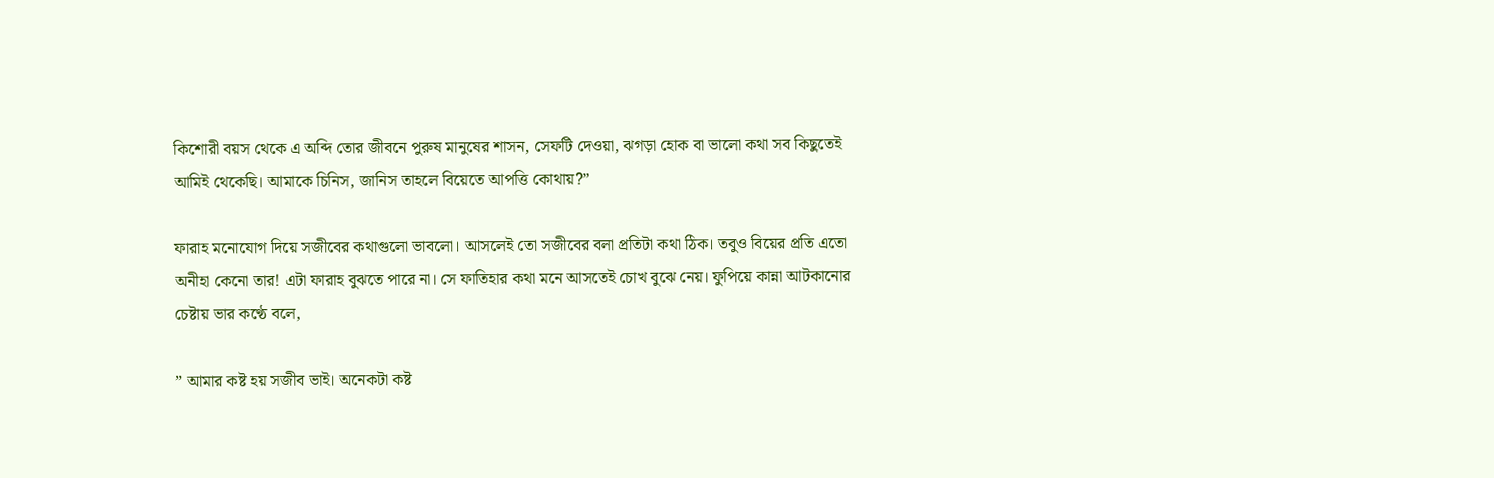কিশোরী বয়স থেকে এ অব্দি তোর জীবনে পুরুষ মানুষের শাসন, সেফটি দেওয়া, ঝগড়া হোক বা ভালো কথা সব কিছুতেই আমিই থেকেছি। আমাকে চিনিস, জানিস তাহলে বিয়েতে আপত্তি কোথায়?”

ফারাহ মনোযোগ দিয়ে সজীবের কথাগুলো ভাবলো। আসলেই তো সজীবের বলা প্রতিটা কথা ঠিক। তবুও বিয়ের প্রতি এতো অনীহা কেনো তার! এটা ফারাহ বুঝতে পারে না। সে ফাতিহার কথা মনে আসতেই চোখ বুঝে নেয়। ফুপিয়ে কান্না আটকানোর চেষ্টায় ভার কণ্ঠে বলে,

” আমার কষ্ট হয় সজীব ভাই। অনেকটা কষ্ট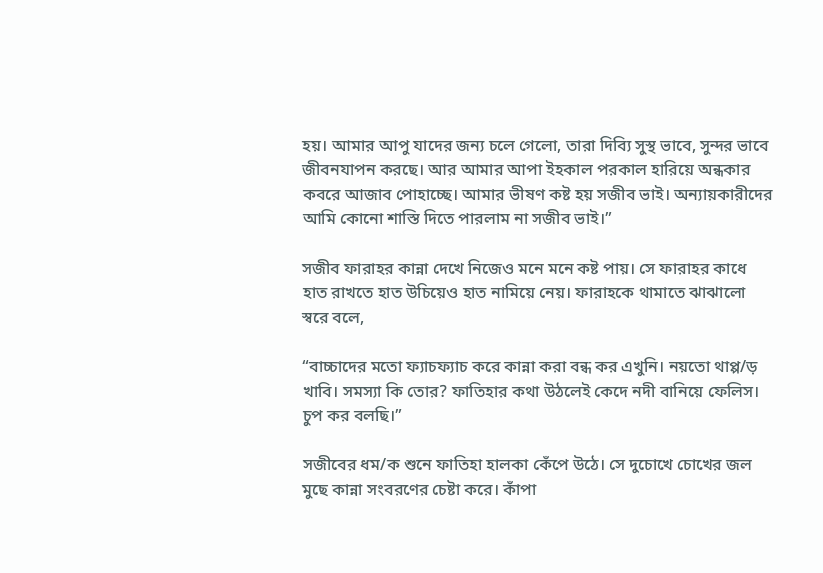হয়। আমার আপু যাদের জন্য চলে গেলো, তারা দিব্যি সুস্থ ভাবে, সুন্দর ভাবে জীবনযাপন করছে। আর আমার আপা ইহকাল পরকাল হারিয়ে অন্ধকার কবরে আজাব পোহাচ্ছে। আমার ভীষণ কষ্ট হয় সজীব ভাই। অন্যায়কারীদের আমি কোনো শাস্তি দিতে পারলাম না সজীব ভাই।”

সজীব ফারাহর কান্না দেখে নিজেও মনে মনে কষ্ট পায়। সে ফারাহর কাধে হাত রাখতে হাত উচিয়েও হাত নামিয়ে নেয়। ফারাহকে থামাতে ঝাঝালো স্বরে বলে,

“বাচ্চাদের মতো ফ্যাচফ্যাচ করে কান্না করা বন্ধ কর এখুনি। নয়তো থাপ্প/ড় খাবি। সমস্যা কি তোর? ফাতিহার কথা উঠলেই কেদে নদী বানিয়ে ফেলিস। চুপ কর বলছি।”

সজীবের ধম/ক শুনে ফাতিহা হালকা কেঁপে উঠে। সে দুচোখে চোখের জল মুছে কান্না সংবরণের চেষ্টা করে। কাঁপা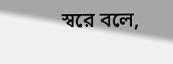স্বরে বলে,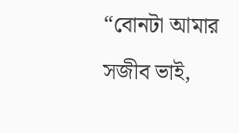“বোনটা আমার সজীব ভাই,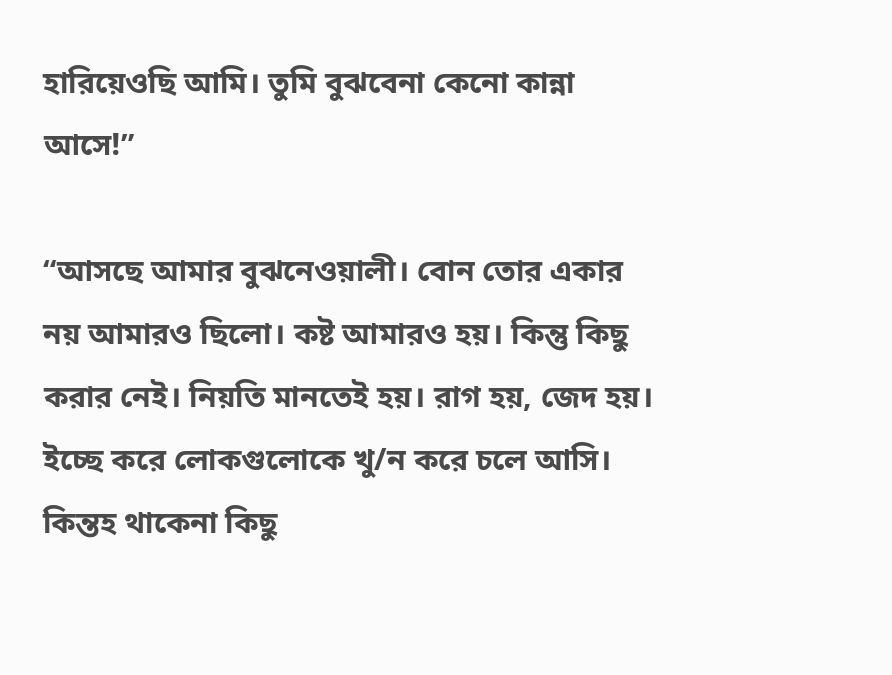হারিয়েওছি আমি। তুমি বুঝবেনা কেনো কান্না আসে!”

“আসছে আমার বুঝনেওয়ালী। বোন তোর একার নয় আমারও ছিলো। কষ্ট আমারও হয়। কিন্তু কিছু করার নেই। নিয়তি মানতেই হয়। রাগ হয়, জেদ হয়। ইচ্ছে করে লোকগুলোকে খু/ন করে চলে আসি। কিন্তহ থাকেনা কিছু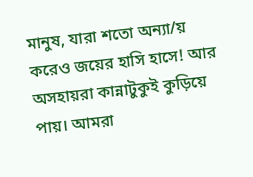মানুষ, যারা শতো অন্যা/য় করেও জয়ের হাসি হাসে! আর অসহায়রা কান্নাটুকুই কুড়িয়ে পায়। আমরা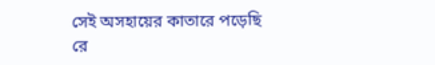সেই অসহায়ের কাতারে পড়েছি রে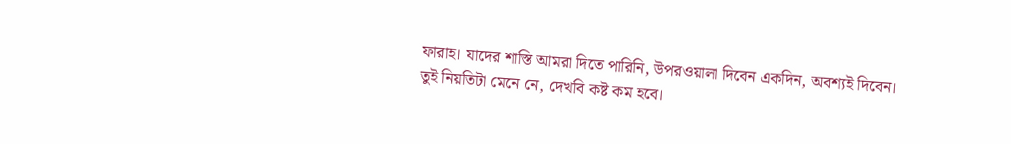ফারাহ। যাদের শাস্তি আমরা দিতে পারিনি, উপরওয়ালা দিবেন একদিন, অবশ্যই দিবেন। তুই নিয়তিটা মেনে নে, দেখবি কষ্ট কম হবে।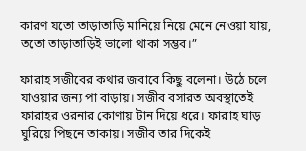কারণ যতো তাড়াতাড়ি মানিয়ে নিয়ে মেনে নেওয়া যায়, ততো তাড়াতাড়িই ভালো থাকা সম্ভব।”

ফারাহ সজীবের কথার জবাবে কিছু বলেনা। উঠে চলে যাওয়ার জন্য পা বাড়ায়। সজীব বসারত অবস্থাতেই ফারাহর ওরনার কোণায় টান দিয়ে ধরে। ফারাহ ঘাড় ঘুরিয়ে পিছনে তাকায়। সজীব তার দিকেই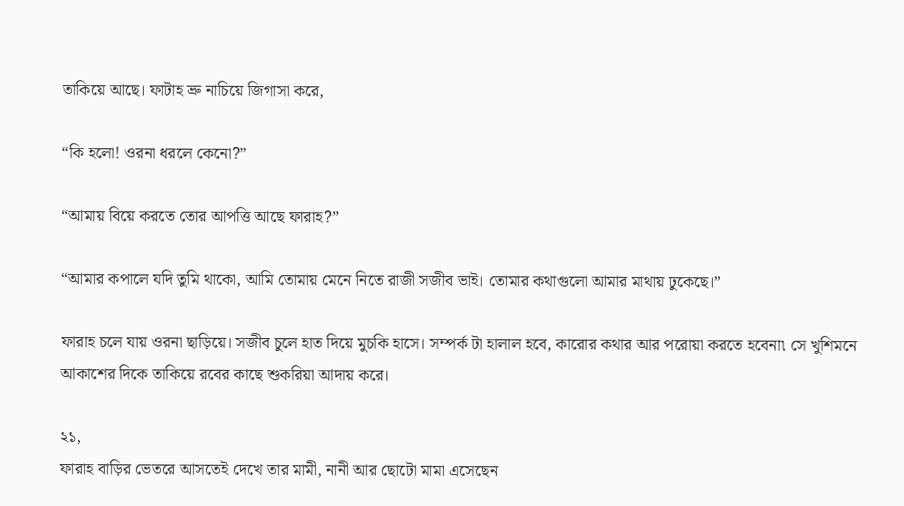তাকিয়ে আছে। ফাটাহ ভ্রু নাচিয়ে জিগাসা করে,

“কি হলো! ওরনা ধরলে কেনো?”

“আমায় বিয়ে করতে তোর আপত্তি আছে ফারাহ?”

“আমার কপালে যদি তুমি থাকো, আমি তোমায় মেনে নিতে রাজী সজীব ভাই। তোমার কথাগুলো আমার মাথায় ঢুকেছে।”

ফারাহ চলে যায় ওরনা ছাড়িয়ে। সজীব চুলে হাত দিয়ে মুচকি হাসে। সম্পর্ক টা হালাল হবে, কারোর কথার আর পরোয়া করতে হবেনা৷ সে খুশিমনে আকাশের দিকে তাকিয়ে রবের কাছে শুকরিয়া আদায় করে।

২১,
ফারাহ বাড়ির ভেতরে আসতেই দেখে তার মামী, নানী আর ছোটো মামা এসেছেন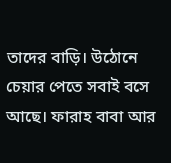তাদের বাড়ি। উঠোনে চেয়ার পেতে সবাই বসে আছে। ফারাহ বাবা আর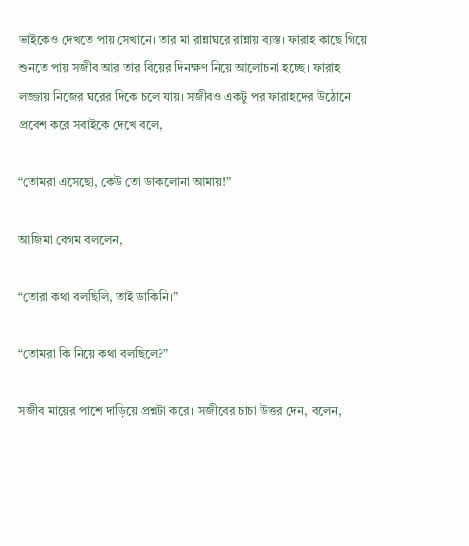ভাইকেও দেখতে পায় সেখানে। তার মা রান্নাঘরে রান্নায় ব্যস্ত। ফারাহ কাছে গিয়ে শুনতে পায় সজীব আর তার বিয়ের দিনক্ষণ নিয়ে আলোচনা হচ্ছে। ফারাহ লজ্জায় নিজের ঘরের দিকে চলে যায়। সজীবও একটু পর ফারাহদের উঠোনে প্রবেশ করে সবাইকে দেখে বলে,

“তোমরা এসেছো, কেউ তো ডাকলোনা আমায়!”

আজিমা বেগম বললেন,

“তোরা কথা বলছিলি, তাই ডাকিনি।”

“তোমরা কি নিয়ে কথা বলছিলে?”

সজীব মায়ের পাশে দাড়িয়ে প্রশ্নটা করে। সজীবের চাচা উত্তর দেন, বলেন,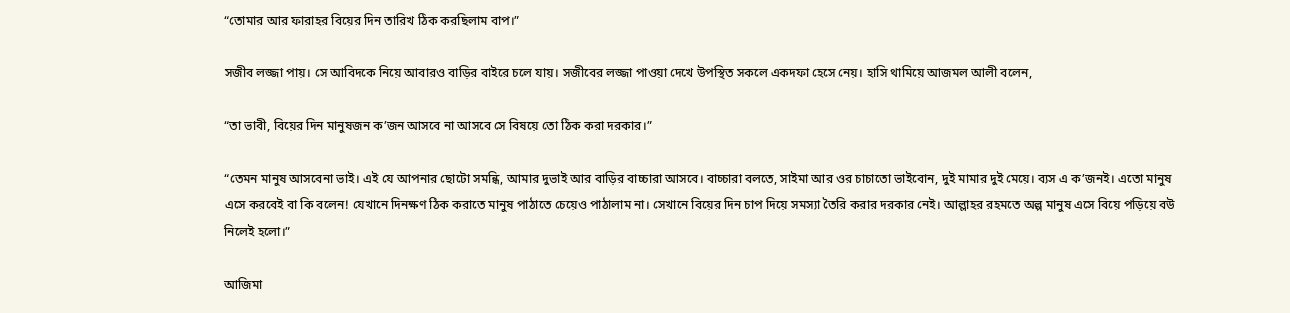“তোমার আর ফারাহর বিয়ের দিন তারিখ ঠিক করছিলাম বাপ।”

সজীব লজ্জা পায়। সে আবিদকে নিয়ে আবারও বাড়ির বাইরে চলে যায়। সজীবের লজ্জা পাওয়া দেখে উপস্থিত সকলে একদফা হেসে নেয়। হাসি থামিয়ে আজমল আলী বলেন,

“তা ভাবী, বিয়ের দিন মানুষজন ক’জন আসবে না আসবে সে বিষয়ে তো ঠিক করা দরকার।”

“তেমন মানুষ আসবেনা ভাই। এই যে আপনার ছোটো সমন্ধি, আমার দুভাই আর বাড়ির বাচ্চারা আসবে। বাচ্চারা বলতে, সাইমা আর ওর চাচাতো ভাইবোন, দুই মামার দুই মেয়ে। ব্যস এ ক’জনই। এতো মানুষ এসে করবেই বা কি বলেন! যেখানে দিনক্ষণ ঠিক করাতে মানুষ পাঠাতে চেয়েও পাঠালাম না। সেখানে বিয়ের দিন চাপ দিয়ে সমস্যা তৈরি করার দরকার নেই। আল্লাহর রহমতে অল্প মানুষ এসে বিয়ে পড়িয়ে বউ নিলেই হলো।”

আজিমা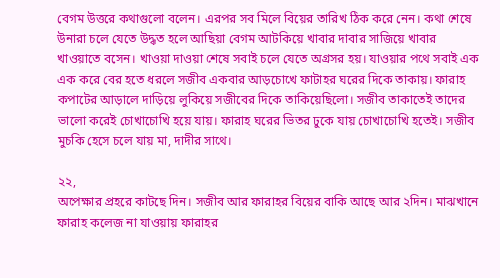বেগম উত্তরে কথাগুলো বলেন। এরপর সব মিলে বিয়ের তারিখ ঠিক করে নেন। কথা শেষে উনারা চলে যেতে উদ্ধত হলে আছিয়া বেগম আটকিয়ে খাবার দাবার সাজিয়ে খাবার খাওয়াতে বসেন। খাওয়া দাওয়া শেষে সবাই চলে যেতে অগ্রসর হয়। যাওয়ার পথে সবাই এক এক করে বের হতে ধরলে সজীব একবার আড়চোখে ফাটাহর ঘরের দিকে তাকায়। ফারাহ কপাটের আড়ালে দাড়িয়ে লুকিয়ে সজীবের দিকে তাকিয়েছিলো। সজীব তাকাতেই তাদের ভালো করেই চোখাচোখি হয়ে যায়। ফারাহ ঘরের ভিতর ঢুকে যায় চোখাচোখি হতেই। সজীব মুচকি হেসে চলে যায় মা, দাদীর সাথে।

২২,
অপেক্ষার প্রহরে কাটছে দিন। সজীব আর ফারাহর বিয়ের বাকি আছে আর ২দিন। মাঝখানে ফারাহ কলেজ না যাওয়ায় ফারাহর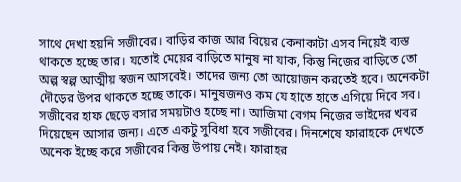সাথে দেখা হয়নি সজীবের। বাড়ির কাজ আর বিয়ের কেনাকাটা এসব নিয়েই ব্যস্ত থাকতে হচ্ছে তার। যতোই মেয়ের বাড়িতে মানুষ না যাক, কিন্তু নিজের বাড়িতে তো অল্প স্বল্প আত্মীয় স্বজন আসবেই। তাদের জন্য তো আয়োজন করতেই হবে। অনেকটা দৌড়ের উপর থাকতে হচ্ছে তাকে। মানুষজনও কম যে হাতে হাতে এগিয়ে দিবে সব। সজীবের হাফ ছেড়ে বসার সময়টাও হচ্ছে না। আজিমা বেগম নিজের ভাইদের খবর দিয়েছেন আসার জন্য। এতে একটু সুবিধা হবে সজীবের। দিনশেষে ফারাহকে দেখতে অনেক ইচ্ছে করে সজীবের কিন্তু উপায় নেই। ফারাহর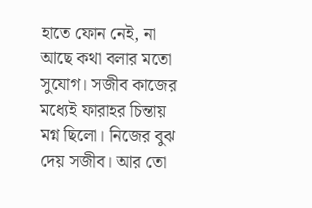হাতে ফোন নেই, না আছে কথা বলার মতো সুযোগ। সজীব কাজের মধ্যেই ফারাহর চিন্তায় মগ্ন ছিলো। নিজের বুঝ দেয় সজীব। আর তো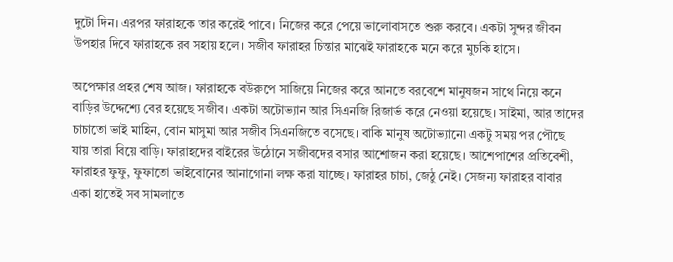দুটো দিন। এরপর ফারাহকে তার করেই পাবে। নিজের করে পেয়ে ভালোবাসতে শুরু করবে। একটা সুন্দর জীবন উপহার দিবে ফারাহকে রব সহায় হলে। সজীব ফারাহর চিন্তার মাঝেই ফারাহকে মনে করে মুচকি হাসে।

অপেক্ষার প্রহর শেষ আজ। ফারাহকে বউরুপে সাজিয়ে নিজের করে আনতে বরবেশে মানুষজন সাথে নিয়ে কনে বাড়ির উদ্দেশ্যে বের হয়েছে সজীব। একটা অটোভ্যান আর সিএনজি রিজার্ভ করে নেওয়া হয়েছে। সাইমা, আর তাদের চাচাতো ভাই মাহিন, বোন মাসুমা আর সজীব সিএনজিতে বসেছে। বাকি মানুষ অটোভ্যানে৷ একটু সময় পর পৌছে যায় তারা বিয়ে বাড়ি। ফারাহদের বাইরের উঠোনে সজীবদের বসার আশোজন করা হয়েছে। আশেপাশের প্রতিবেশী, ফারাহর ফুফু, ফুফাতো ভাইবোনের আনাগোনা লক্ষ করা যাচ্ছে। ফারাহর চাচা, জেঠু নেই। সেজন্য ফারাহর বাবার একা হাতেই সব সামলাতে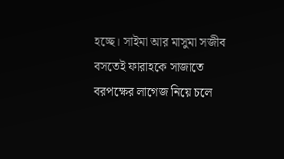হচ্ছে। সাইমা আর মাসুমা সজীব বসতেই ফারাহকে সাজাতে বরপক্ষের লাগেজ নিয়ে চলে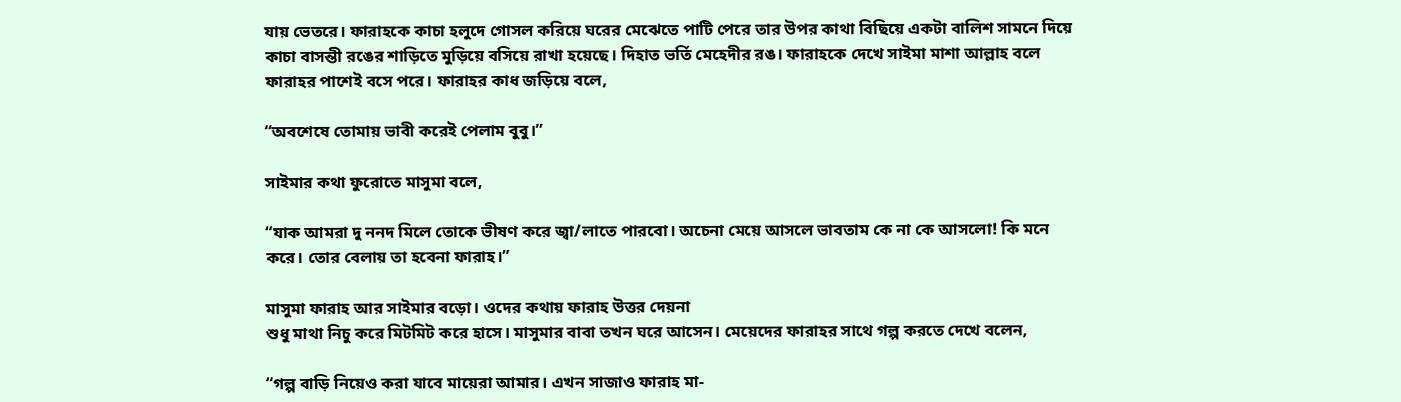যায় ভেতরে। ফারাহকে কাচা হলুদে গোসল করিয়ে ঘরের মেঝেতে পাটি পেরে তার উপর কাথা বিছিয়ে একটা বালিশ সামনে দিয়ে কাচা বাসন্তী রঙের শাড়িতে মুড়িয়ে বসিয়ে রাখা হয়েছে। দিহাত ভর্তি মেহেদীর রঙ। ফারাহকে দেখে সাইমা মাশা আল্লাহ বলে ফারাহর পাশেই বসে পরে। ফারাহর কাধ জড়িয়ে বলে,

“অবশেষে তোমায় ভাবী করেই পেলাম বুবু।”

সাইমার কথা ফুরোতে মাসুমা বলে,

“যাক আমরা দু ননদ মিলে তোকে ভীষণ করে জ্বা/লাতে পারবো। অচেনা মেয়ে আসলে ভাবতাম কে না কে আসলো! কি মনে করে। তোর বেলায় তা হবেনা ফারাহ।”

মাসুমা ফারাহ আর সাইমার বড়ো। ওদের কথায় ফারাহ উত্তর দেয়না
শুধু মাথা নিচু করে মিটমিট করে হাসে। মাসুমার বাবা তখন ঘরে আসেন। মেয়েদের ফারাহর সাথে গল্প করতে দেখে বলেন,

“গল্প বাড়ি নিয়েও করা যাবে মায়েরা আমার। এখন সাজাও ফারাহ মা-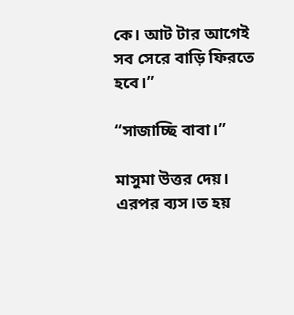কে। আট টার আগেই সব সেরে বাড়ি ফিরতে হবে।”

“সাজাচ্ছি বাবা।”

মাসুমা উত্তর দেয়। এরপর ব্যস।ত হয়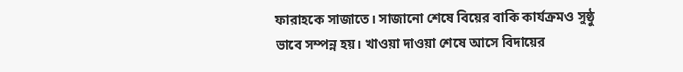ফারাহকে সাজাতে। সাজানো শেষে বিয়ের বাকি কার্যক্রমও সুষ্ঠু ভাবে সম্পন্ন হয়। খাওয়া দাওয়া শেষে আসে বিদায়ের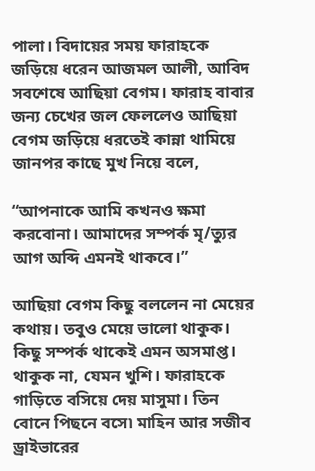পালা। বিদায়ের সময় ফারাহকে জড়িয়ে ধরেন আজমল আলী, আবিদ সবশেষে আছিয়া বেগম। ফারাহ বাবার জন্য চেখের জল ফেললেও আছিয়া বেগম জড়িয়ে ধরতেই কান্না থামিয়ে জানপর কাছে মুখ নিয়ে বলে,

“আপনাকে আমি কখনও ক্ষমা করবোনা। আমাদের সম্পর্ক মৃ/ত্যুর আগ অব্দি এমনই থাকবে।”

আছিয়া বেগম কিছু বললেন না মেয়ের কথায়। তবুও মেয়ে ভালো থাকুক। কিছু সম্পর্ক থাকেই এমন অসমাপ্ত। থাকুক না, যেমন খুশি। ফারাহকে গাড়িতে বসিয়ে দেয় মাসুমা। তিন বোনে পিছনে বসে৷ মাহিন আর সজীব ড্রাইভারের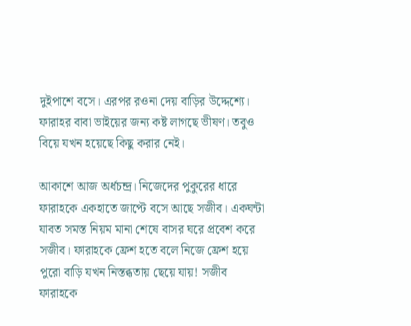দুইপাশে বসে। এরপর রওনা দেয় বাড়ির উদ্দেশ্যে। ফারাহর বাবা ভাইয়ের জন্য কষ্ট লাগছে ভীষণ। তবুও বিয়ে যখন হয়েছে কিছু করার নেই।

আকাশে আজ অর্ধচন্দ্র। নিজেদের পুকুরের ধারে ফারাহকে একহাতে জাপ্টে বসে আছে সজীব। একঘন্টা যাবত সমস্ত নিয়ম মানা শেষে বাসর ঘরে প্রবেশ করে সজীব। ফারাহকে ফ্রেশ হতে বলে নিজে ফ্রেশ হয়ে পুরো বাড়ি যখন নিস্তব্ধতায় ছেয়ে যায়! সজীব ফারাহকে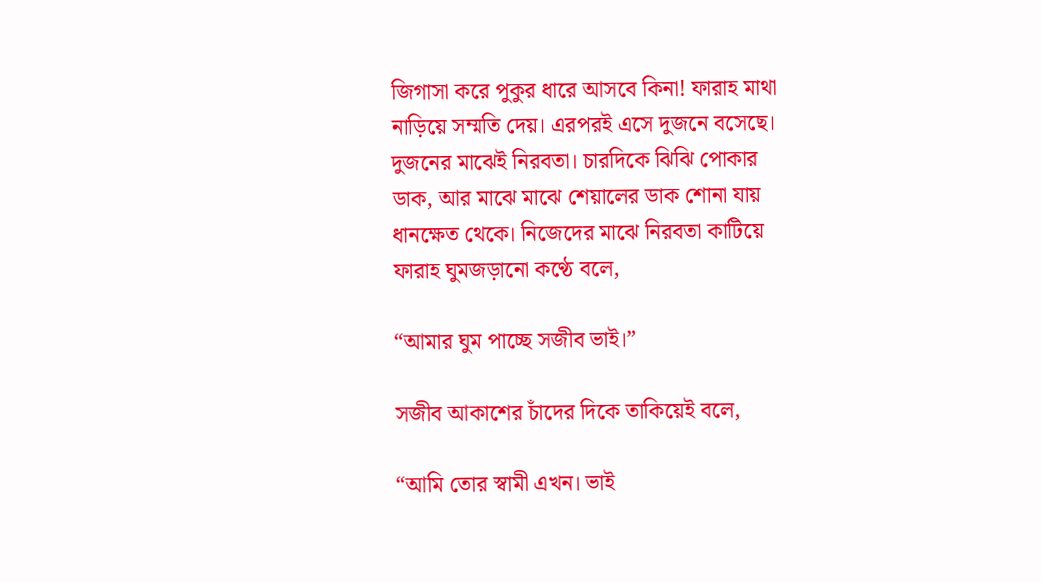জিগাসা করে পুকুর ধারে আসবে কিনা! ফারাহ মাথা নাড়িয়ে সম্মতি দেয়। এরপরই এসে দুজনে বসেছে। দুজনের মাঝেই নিরবতা। চারদিকে ঝিঝি পোকার ডাক, আর মাঝে মাঝে শেয়ালের ডাক শোনা যায় ধানক্ষেত থেকে। নিজেদের মাঝে নিরবতা কাটিয়ে ফারাহ ঘুমজড়ানো কণ্ঠে বলে,

“আমার ঘুম পাচ্ছে সজীব ভাই।”

সজীব আকাশের চাঁদের দিকে তাকিয়েই বলে,

“আমি তোর স্বামী এখন। ভাই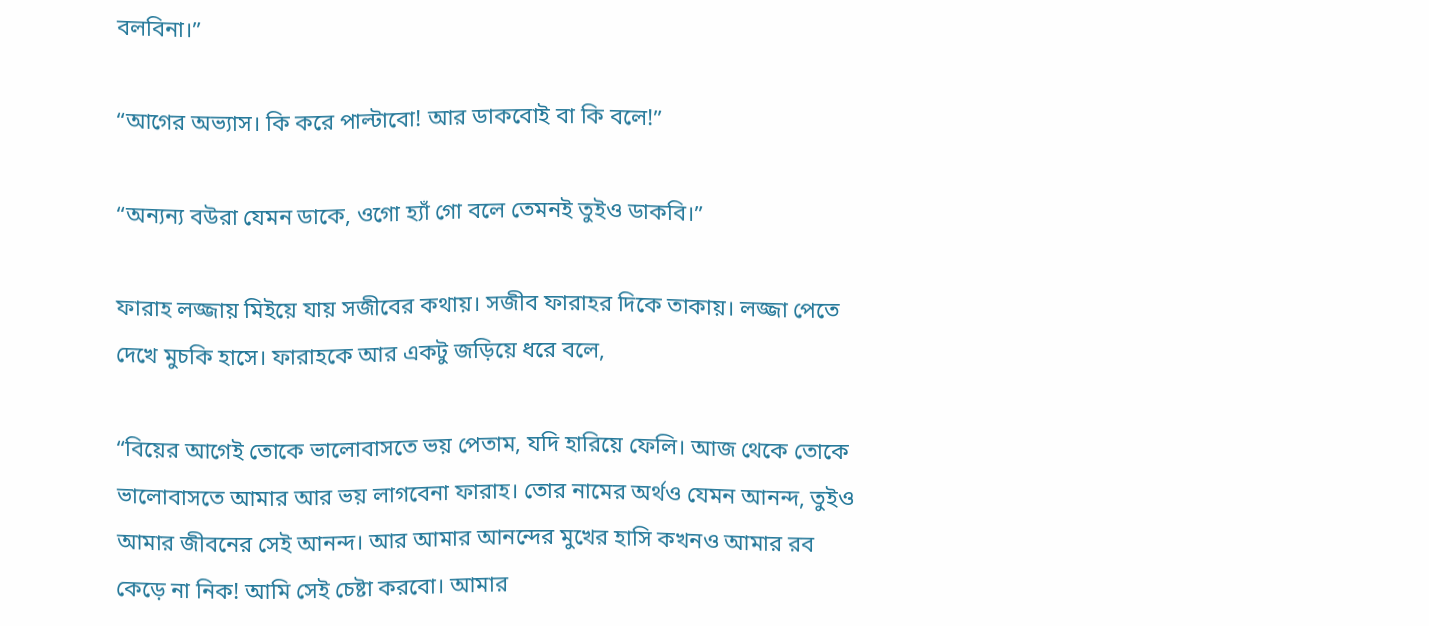বলবিনা।”

“আগের অভ্যাস। কি করে পাল্টাবো! আর ডাকবোই বা কি বলে!”

“অন্যন্য বউরা যেমন ডাকে, ওগো হ্যাঁ গো বলে তেমনই তুইও ডাকবি।”

ফারাহ লজ্জায় মিইয়ে যায় সজীবের কথায়। সজীব ফারাহর দিকে তাকায়। লজ্জা পেতে দেখে মুচকি হাসে। ফারাহকে আর একটু জড়িয়ে ধরে বলে,

“বিয়ের আগেই তোকে ভালোবাসতে ভয় পেতাম, যদি হারিয়ে ফেলি। আজ থেকে তোকে ভালোবাসতে আমার আর ভয় লাগবেনা ফারাহ। তোর নামের অর্থও যেমন আনন্দ, তুইও আমার জীবনের সেই আনন্দ। আর আমার আনন্দের মুখের হাসি কখনও আমার রব কেড়ে না নিক! আমি সেই চেষ্টা করবো। আমার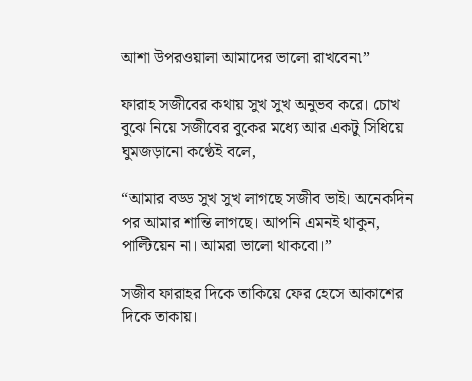আশা উপরওয়ালা আমাদের ভালো রাখবেন৷”

ফারাহ সজীবের কথায় সুখ সুখ অনুভব করে। চোখ বুঝে নিয়ে সজীবের বুকের মধ্যে আর একটু সিধিয়ে ঘুমজড়ানো কণ্ঠেই বলে,

“আমার বড্ড সুখ সুখ লাগছে সজীব ভাই। অনেকদিন পর আমার শান্তি লাগছে। আপনি এমনই থাকুন, পাল্টিয়েন না। আমরা ভালো থাকবো।”

সজীব ফারাহর দিকে তাকিয়ে ফের হেসে আকাশের দিকে তাকায়।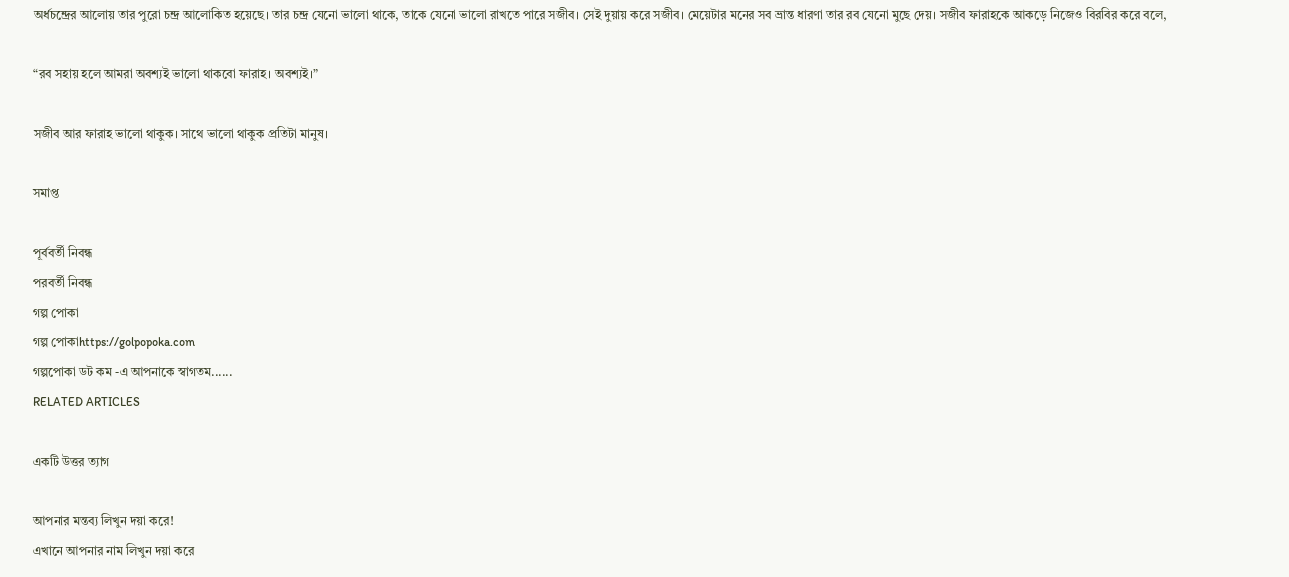অর্ধচন্দ্রের আলোয় তার পুরো চন্দ্র আলোকিত হয়েছে। তার চন্দ্র যেনো ভালো থাকে, তাকে যেনো ভালো রাখতে পারে সজীব। সেই দুয়ায় করে সজীব। মেয়েটার মনের সব ভ্রান্ত ধারণা তার রব যেনো মুছে দেয়। সজীব ফারাহকে আকড়ে নিজেও বিরবির করে বলে,

“রব সহায় হলে আমরা অবশ্যই ভালো থাকবো ফারাহ। অবশ্যই।”

সজীব আর ফারাহ ভালো থাকুক। সাথে ভালো থাকুক প্রতিটা মানুষ।

সমাপ্ত

পূর্ববর্তী নিবন্ধ
পরবর্তী নিবন্ধ
গল্প পোকা
গল্প পোকাhttps://golpopoka.com
গল্পপোকা ডট কম -এ আপনাকে স্বাগতম......
RELATED ARTICLES

একটি উত্তর ত্যাগ

আপনার মন্তব্য লিখুন দয়া করে!
এখানে আপনার নাম লিখুন দয়া করে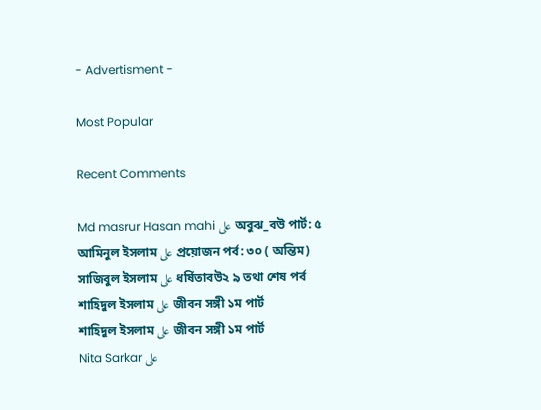- Advertisment -

Most Popular

Recent Comments

Md masrur Hasan mahi على অবুঝ_বউ পার্ট: ৫
আমিনুল ইসলাম على প্রয়োজন পর্ব: ৩০ ( অন্তিম)
সাজিবুল ইসলাম على ধর্ষিতাবউ২ ৯ তথা শেষ পর্ব
শাহিদুল ইসলাম على জীবন সঙ্গী ১ম পার্ট
শাহিদুল ইসলাম على জীবন সঙ্গী ১ম পার্ট
Nita Sarkar على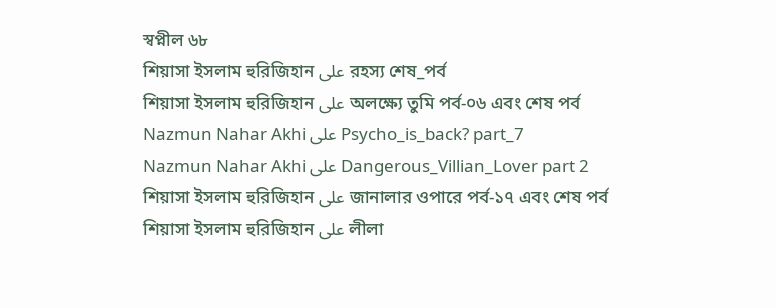স্বপ্নীল ৬৮
শিয়াসা ইসলাম হুরিজিহান على রহস্য শেষ_পর্ব
শিয়াসা ইসলাম হুরিজিহান على অলক্ষ্যে তুমি পর্ব-০৬ এবং শেষ পর্ব
Nazmun Nahar Akhi على Psycho_is_back? part_7
Nazmun Nahar Akhi على Dangerous_Villian_Lover part 2
শিয়াসা ইসলাম হুরিজিহান على জানালার ওপারে পর্ব-১৭ এবং শেষ পর্ব
শিয়াসা ইসলাম হুরিজিহান على লীলা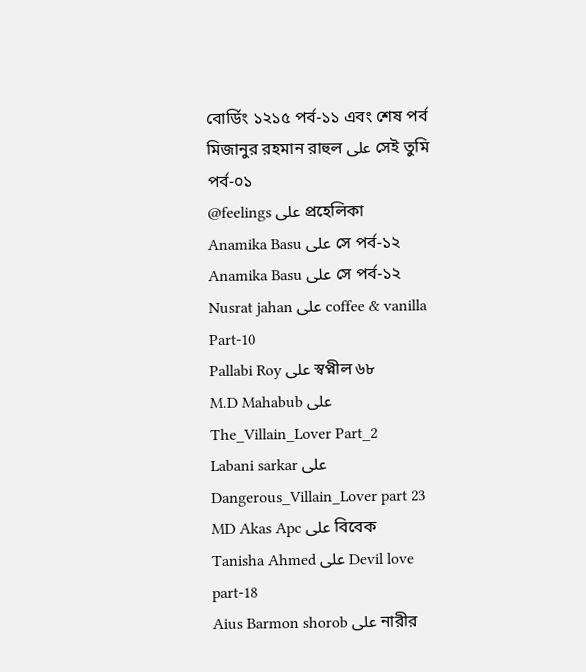বোর্ডিং ১২১৫ পর্ব-১১ এবং শেষ পর্ব
মিজানুর রহমান রাহুল على সেই তুমি পর্ব-০১
@feelings على প্রহেলিকা
Anamika Basu على সে পর্ব-১২
Anamika Basu على সে পর্ব-১২
Nusrat jahan على coffee & vanilla Part-10
Pallabi Roy على স্বপ্নীল ৬৮
M.D Mahabub على The_Villain_Lover Part_2
Labani sarkar على Dangerous_Villain_Lover part 23
MD Akas Apc على বিবেক
Tanisha Ahmed على Devil love part-18
Aius Barmon shorob على নারীর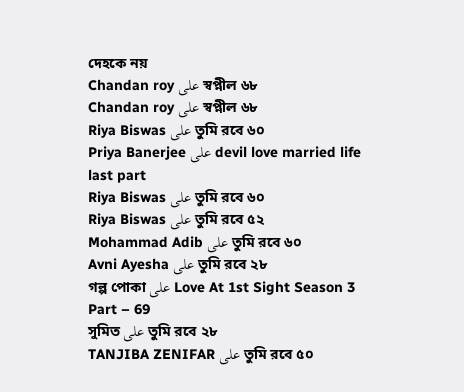দেহকে নয়
Chandan roy على স্বপ্নীল ৬৮
Chandan roy على স্বপ্নীল ৬৮
Riya Biswas على তুমি রবে ৬০
Priya Banerjee على devil love married life last part
Riya Biswas على তুমি রবে ৬০
Riya Biswas على তুমি রবে ৫২
Mohammad Adib على তুমি রবে ৬০
Avni Ayesha على তুমি রবে ২৮
গল্প পোকা على Love At 1st Sight Season 3 Part – 69
সুমিত على তুমি রবে ২৮
TANJIBA ZENIFAR على তুমি রবে ৫০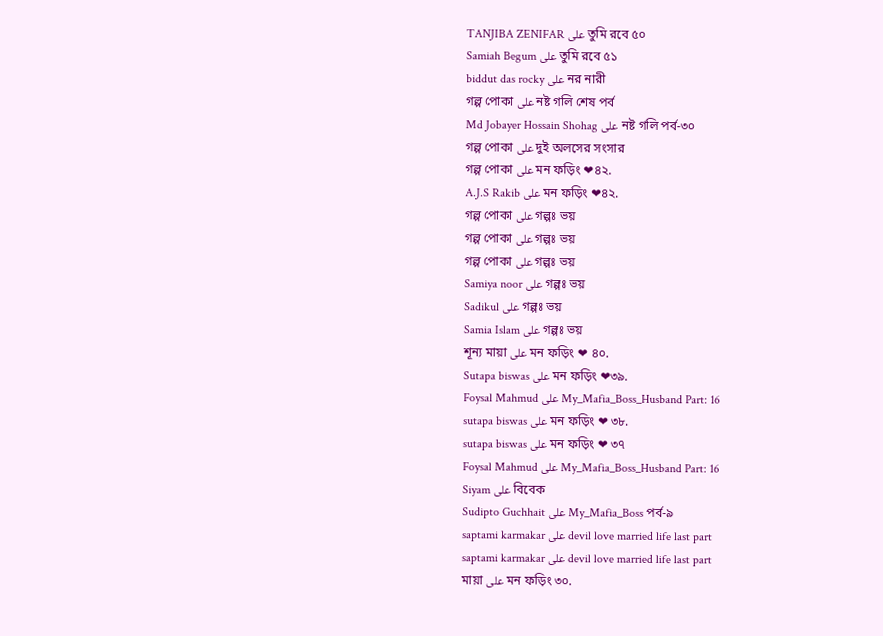TANJIBA ZENIFAR على তুমি রবে ৫০
Samiah Begum على তুমি রবে ৫১
biddut das rocky على নর নারী
গল্প পোকা على নষ্ট গলি শেষ পর্ব
Md Jobayer Hossain Shohag على নষ্ট গলি পর্ব-৩০
গল্প পোকা على দুই অলসের সংসার
গল্প পোকা على মন ফড়িং ❤৪২.
A.J.S Rakib على মন ফড়িং ❤৪২.
গল্প পোকা على গল্পঃ ভয়
গল্প পোকা على গল্পঃ ভয়
গল্প পোকা على গল্পঃ ভয়
Samiya noor على গল্পঃ ভয়
Sadikul على গল্পঃ ভয়
Samia Islam على গল্পঃ ভয়
শূন্য মায়া على মন ফড়িং ❤ ৪০.
Sutapa biswas على মন ফড়িং ❤৩৯.
Foysal Mahmud على My_Mafia_Boss_Husband Part: 16
sutapa biswas على মন ফড়িং ❤ ৩৮.
sutapa biswas على মন ফড়িং ❤ ৩৭
Foysal Mahmud على My_Mafia_Boss_Husband Part: 16
Siyam على বিবেক
Sudipto Guchhait على My_Mafia_Boss পর্ব-৯
saptami karmakar على devil love married life last part
saptami karmakar على devil love married life last part
মায়া على মন ফড়িং ৩০.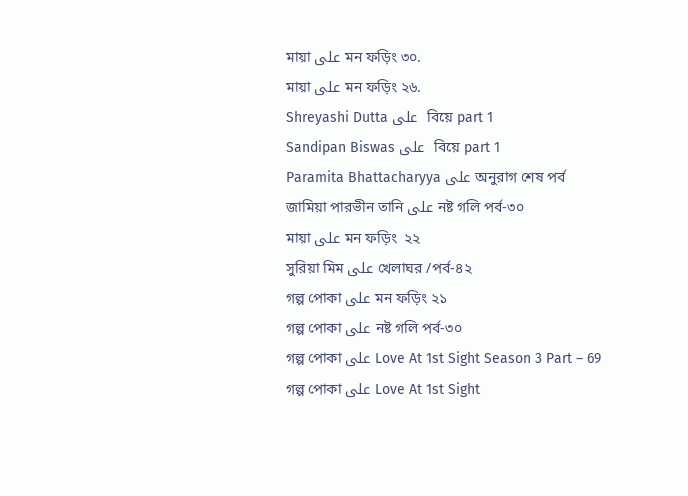মায়া على মন ফড়িং ৩০.
মায়া على মন ফড়িং ২৬.
Shreyashi Dutta على  বিয়ে part 1
Sandipan Biswas على  বিয়ে part 1
Paramita Bhattacharyya على অনুরাগ শেষ পর্ব
জামিয়া পারভীন তানি على নষ্ট গলি পর্ব-৩০
মায়া على মন ফড়িং  ২২
সুরিয়া মিম على খেলাঘর /পর্ব-৪২
গল্প পোকা على মন ফড়িং ২১
গল্প পোকা على নষ্ট গলি পর্ব-৩০
গল্প পোকা على Love At 1st Sight Season 3 Part – 69
গল্প পোকা على Love At 1st Sight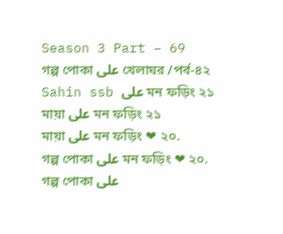Season 3 Part – 69
গল্প পোকা على খেলাঘর /পর্ব-৪২
Sahin ssb على মন ফড়িং ২১
মায়া على মন ফড়িং ২১
মায়া على মন ফড়িং ❤ ২০.
গল্প পোকা على মন ফড়িং ❤ ২০.
গল্প পোকা على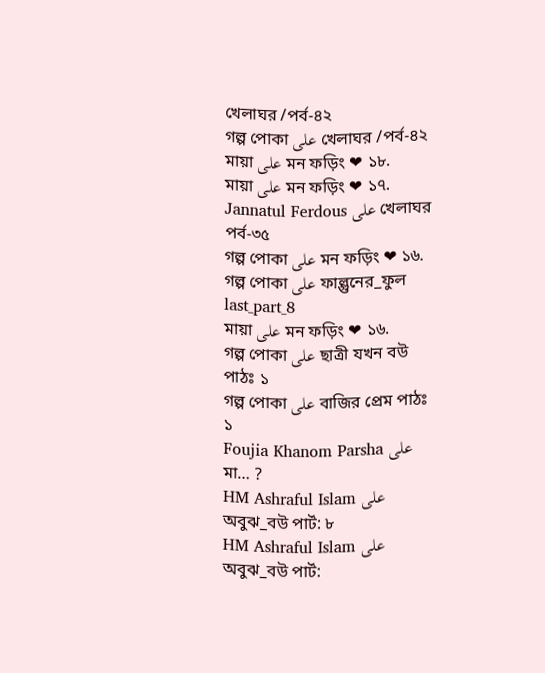খেলাঘর /পর্ব-৪২
গল্প পোকা على খেলাঘর /পর্ব-৪২
মায়া على মন ফড়িং ❤ ১৮.
মায়া على মন ফড়িং ❤ ১৭.
Jannatul Ferdous على খেলাঘর পর্ব-৩৫
গল্প পোকা على মন ফড়িং ❤ ১৬.
গল্প পোকা على ফাল্গুনের_ফুল last_part_8
মায়া على মন ফড়িং ❤ ১৬.
গল্প পোকা على ছাত্রী যখন বউ পাঠঃ ১
গল্প পোকা على বাজির প্রেম পাঠঃ ১
Foujia Khanom Parsha على মা… ?
HM Ashraful Islam على অবুঝ_বউ পার্ট: ৮
HM Ashraful Islam على অবুঝ_বউ পার্ট: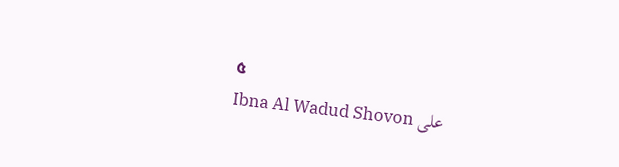৫
Ibna Al Wadud Shovon على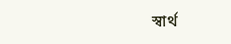স্বার্থ